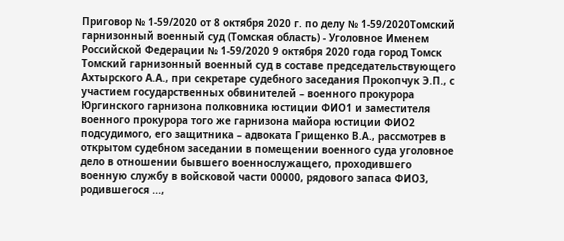Приговор № 1-59/2020 от 8 октября 2020 г. по делу № 1-59/2020Томский гарнизонный военный суд (Томская область) - Уголовное Именем Российской Федерации № 1-59/2020 9 октября 2020 года город Томск Томский гарнизонный военный суд в составе председательствующего Ахтырского А.А., при секретаре судебного заседания Прокопчук Э.П., с участием государственных обвинителей – военного прокурора Юргинского гарнизона полковника юстиции ФИО1 и заместителя военного прокурора того же гарнизона майора юстиции ФИО2 подсудимого, его защитника – адвоката Грищенко В.А., рассмотрев в открытом судебном заседании в помещении военного суда уголовное дело в отношении бывшего военнослужащего, проходившего военную службу в войсковой части 00000, рядового запаса ФИО3, родившегося ...,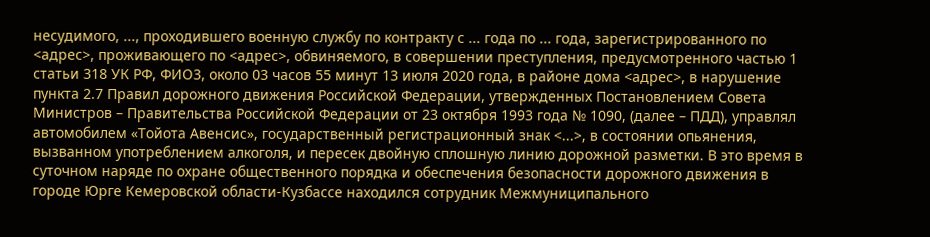несудимого, ..., проходившего военную службу по контракту с ... года по ... года, зарегистрированного по <адрес>, проживающего по <адрес>, обвиняемого, в совершении преступления, предусмотренного частью 1 статьи 318 УК РФ, ФИО3, около 03 часов 55 минут 13 июля 2020 года, в районе дома <адрес>, в нарушение пункта 2.7 Правил дорожного движения Российской Федерации, утвержденных Постановлением Совета Министров – Правительства Российской Федерации от 23 октября 1993 года № 1090, (далее – ПДД), управлял автомобилем «Тойота Авенсис», государственный регистрационный знак <...>, в состоянии опьянения, вызванном употреблением алкоголя, и пересек двойную сплошную линию дорожной разметки. В это время в суточном наряде по охране общественного порядка и обеспечения безопасности дорожного движения в городе Юрге Кемеровской области-Кузбассе находился сотрудник Межмуниципального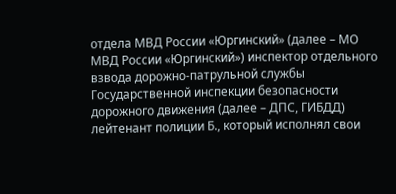отдела МВД России «Юргинский» (далее – МО МВД России «Юргинский») инспектор отдельного взвода дорожно-патрульной службы Государственной инспекции безопасности дорожного движения (далее – ДПС, ГИБДД) лейтенант полиции Б., который исполнял свои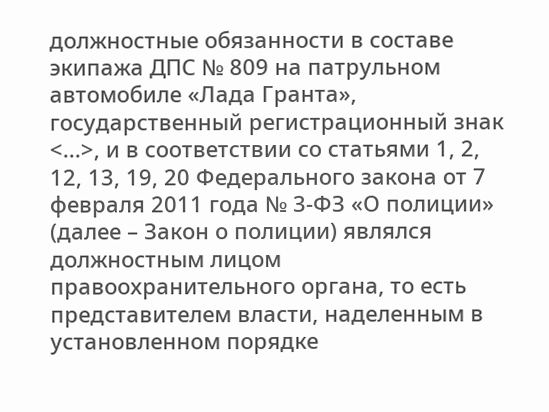должностные обязанности в составе экипажа ДПС № 809 на патрульном автомобиле «Лада Гранта», государственный регистрационный знак <...>, и в соответствии со статьями 1, 2, 12, 13, 19, 20 Федерального закона от 7 февраля 2011 года № 3-ФЗ «О полиции» (далее – Закон о полиции) являлся должностным лицом правоохранительного органа, то есть представителем власти, наделенным в установленном порядке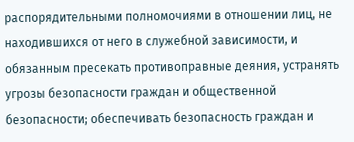распорядительными полномочиями в отношении лиц, не находившихся от него в служебной зависимости, и обязанным пресекать противоправные деяния, устранять угрозы безопасности граждан и общественной безопасности; обеспечивать безопасность граждан и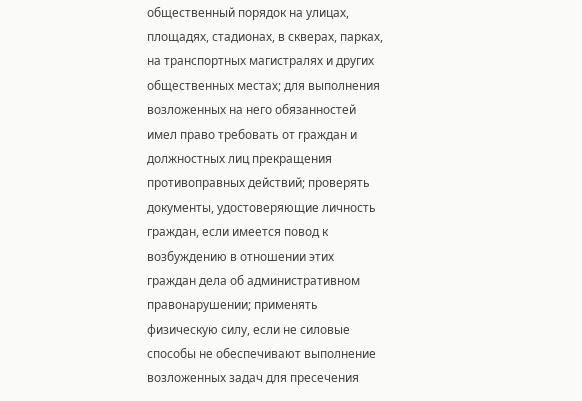общественный порядок на улицах, площадях, стадионах, в скверах, парках, на транспортных магистралях и других общественных местах; для выполнения возложенных на него обязанностей имел право требовать от граждан и должностных лиц прекращения противоправных действий; проверять документы, удостоверяющие личность граждан, если имеется повод к возбуждению в отношении этих граждан дела об административном правонарушении; применять физическую силу, если не силовые способы не обеспечивают выполнение возложенных задач для пресечения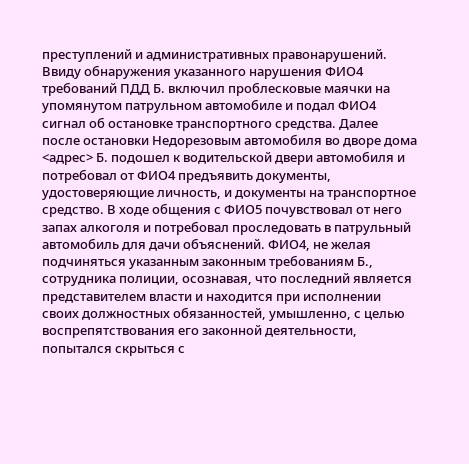преступлений и административных правонарушений. Ввиду обнаружения указанного нарушения ФИО4 требований ПДД Б. включил проблесковые маячки на упомянутом патрульном автомобиле и подал ФИО4 сигнал об остановке транспортного средства. Далее после остановки Недорезовым автомобиля во дворе дома <адрес> Б. подошел к водительской двери автомобиля и потребовал от ФИО4 предъявить документы, удостоверяющие личность, и документы на транспортное средство. В ходе общения с ФИО5 почувствовал от него запах алкоголя и потребовал проследовать в патрульный автомобиль для дачи объяснений. ФИО4, не желая подчиняться указанным законным требованиям Б., сотрудника полиции, осознавая, что последний является представителем власти и находится при исполнении своих должностных обязанностей, умышленно, с целью воспрепятствования его законной деятельности, попытался скрыться с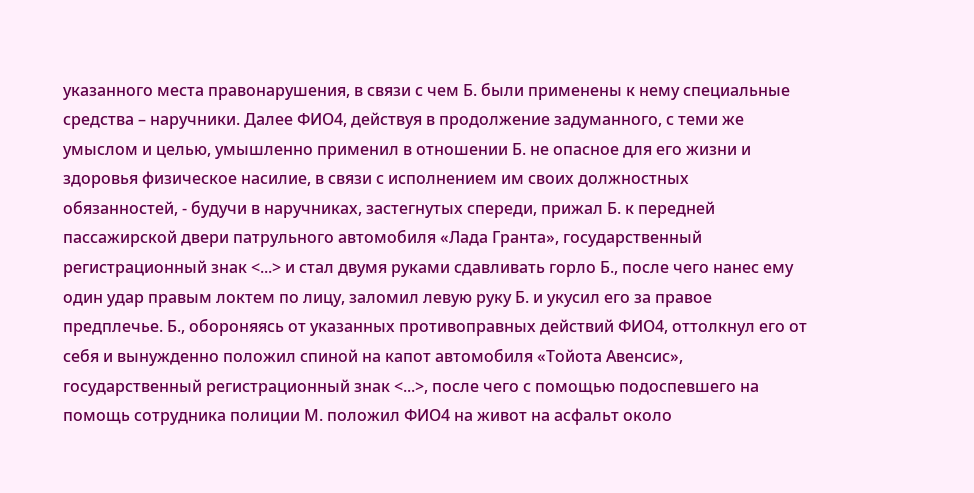указанного места правонарушения, в связи с чем Б. были применены к нему специальные средства – наручники. Далее ФИО4, действуя в продолжение задуманного, с теми же умыслом и целью, умышленно применил в отношении Б. не опасное для его жизни и здоровья физическое насилие, в связи с исполнением им своих должностных обязанностей, - будучи в наручниках, застегнутых спереди, прижал Б. к передней пассажирской двери патрульного автомобиля «Лада Гранта», государственный регистрационный знак <...> и стал двумя руками сдавливать горло Б., после чего нанес ему один удар правым локтем по лицу, заломил левую руку Б. и укусил его за правое предплечье. Б., обороняясь от указанных противоправных действий ФИО4, оттолкнул его от себя и вынужденно положил спиной на капот автомобиля «Тойота Авенсис», государственный регистрационный знак <...>, после чего с помощью подоспевшего на помощь сотрудника полиции М. положил ФИО4 на живот на асфальт около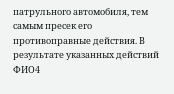патрульного автомобиля, тем самым пресек его противоправные действия. В результате указанных действий ФИО4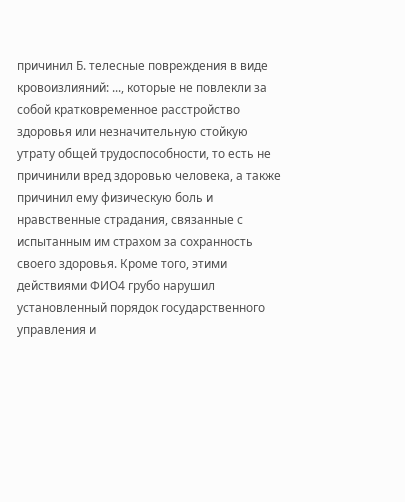причинил Б. телесные повреждения в виде кровоизлияний: ..., которые не повлекли за собой кратковременное расстройство здоровья или незначительную стойкую утрату общей трудоспособности, то есть не причинили вред здоровью человека, а также причинил ему физическую боль и нравственные страдания, связанные с испытанным им страхом за сохранность своего здоровья. Кроме того, этими действиями ФИО4 грубо нарушил установленный порядок государственного управления и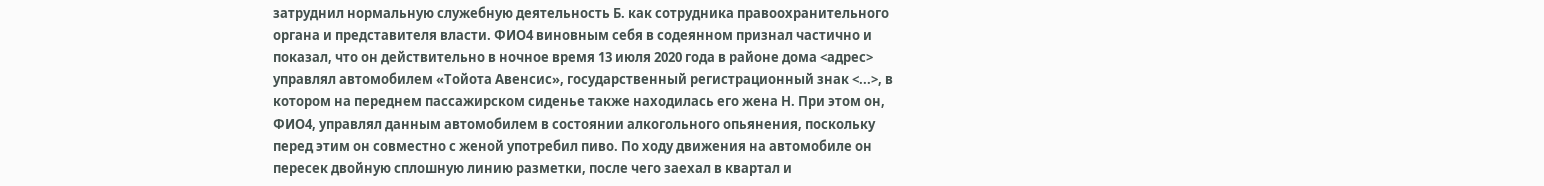затруднил нормальную служебную деятельность Б. как сотрудника правоохранительного органа и представителя власти. ФИО4 виновным себя в содеянном признал частично и показал, что он действительно в ночное время 13 июля 2020 года в районе дома <адрес> управлял автомобилем «Тойота Авенсис», государственный регистрационный знак <...>, в котором на переднем пассажирском сиденье также находилась его жена Н. При этом он, ФИО4, управлял данным автомобилем в состоянии алкогольного опьянения, поскольку перед этим он совместно с женой употребил пиво. По ходу движения на автомобиле он пересек двойную сплошную линию разметки, после чего заехал в квартал и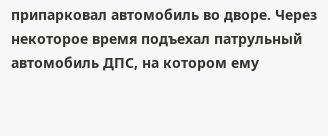припарковал автомобиль во дворе. Через некоторое время подъехал патрульный автомобиль ДПС, на котором ему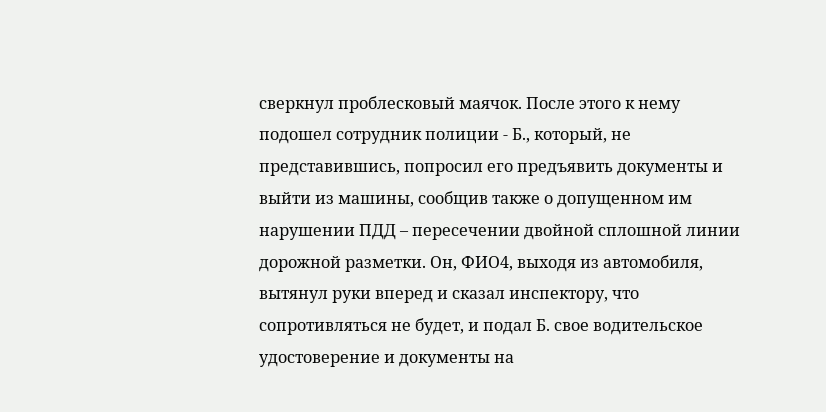сверкнул проблесковый маячок. После этого к нему подошел сотрудник полиции - Б., который, не представившись, попросил его предъявить документы и выйти из машины, сообщив также о допущенном им нарушении ПДД – пересечении двойной сплошной линии дорожной разметки. Он, ФИО4, выходя из автомобиля, вытянул руки вперед и сказал инспектору, что сопротивляться не будет, и подал Б. свое водительское удостоверение и документы на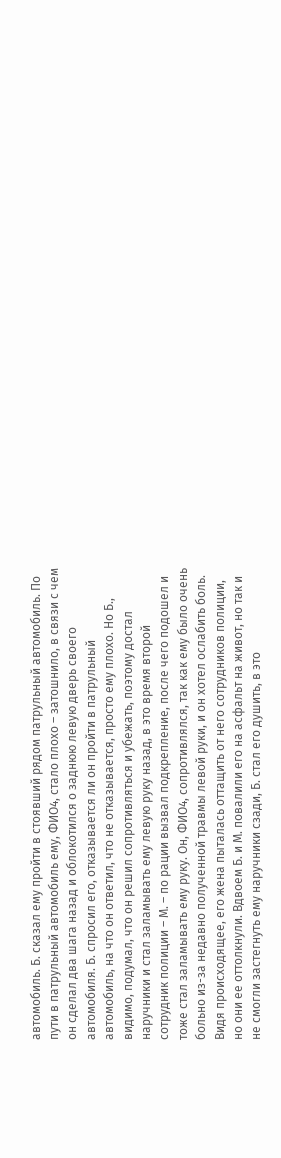автомобиль. Б. сказал ему пройти в стоявший рядом патрульный автомобиль. По пути в патрульный автомобиль ему, ФИО4, стало плохо – затошнило, в связи с чем он сделал два шага назад и облокотился о заднюю левую дверь своего автомобиля. Б. спросил его, отказывается ли он пройти в патрульный автомобиль, на что он ответил, что не отказывается, просто ему плохо. Но Б., видимо, подумал, что он решил сопротивляться и убежать, поэтому достал наручники и стал заламывать ему левую руку назад, в это время второй сотрудник полиции – М. – по рации вызвал подкрепление, после чего подошел и тоже стал заламывать ему руку. Он, ФИО4, сопротивлялся, так как ему было очень больно из-за недавно полученной травмы левой руки, и он хотел ослабить боль. Видя происходящее, его жена пыталась оттащить от него сотрудников полиции, но они ее оттолкнули. Вдвоем Б. и М. повалили его на асфальт на живот, но так и не смогли застегнуть ему наручники сзади, Б. стал его душить, в это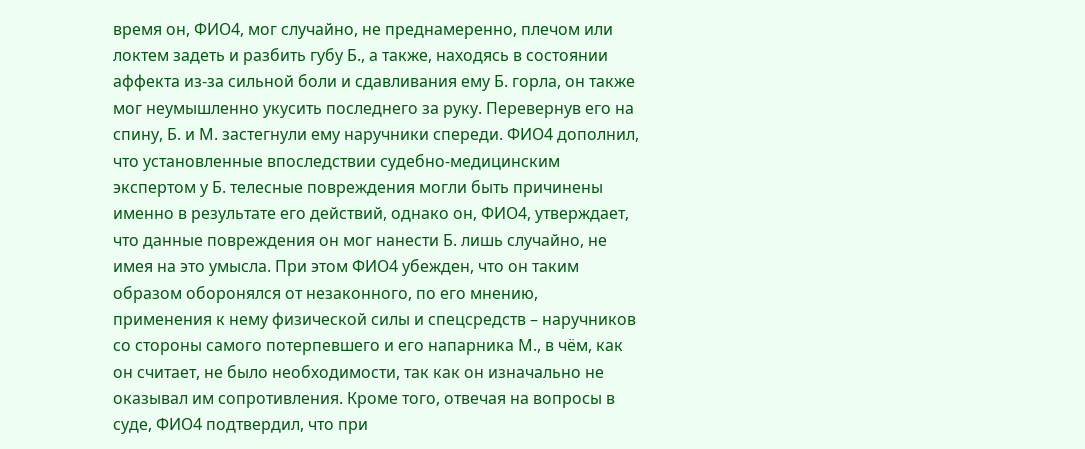время он, ФИО4, мог случайно, не преднамеренно, плечом или локтем задеть и разбить губу Б., а также, находясь в состоянии аффекта из-за сильной боли и сдавливания ему Б. горла, он также мог неумышленно укусить последнего за руку. Перевернув его на спину, Б. и М. застегнули ему наручники спереди. ФИО4 дополнил, что установленные впоследствии судебно-медицинским экспертом у Б. телесные повреждения могли быть причинены именно в результате его действий, однако он, ФИО4, утверждает, что данные повреждения он мог нанести Б. лишь случайно, не имея на это умысла. При этом ФИО4 убежден, что он таким образом оборонялся от незаконного, по его мнению, применения к нему физической силы и спецсредств – наручников со стороны самого потерпевшего и его напарника М., в чём, как он считает, не было необходимости, так как он изначально не оказывал им сопротивления. Кроме того, отвечая на вопросы в суде, ФИО4 подтвердил, что при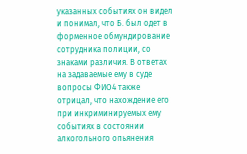указанных событиях он видел и понимал, что Б. был одет в форменное обмундирование сотрудника полиции, со знаками различия. В ответах на задаваемые ему в суде вопросы ФИО4 также отрицал, что нахождение его при инкриминируемых ему событиях в состоянии алкогольного опьянения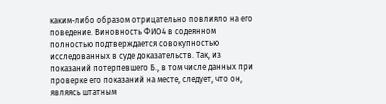каким-либо образом отрицательно повлияло на его поведение. Виновность ФИО4 в содеянном полностью подтверждается совокупностью исследованных в суде доказательств. Так, из показаний потерпевшего Б., в том числе данных при проверке его показаний на месте, следует, что он, являясь штатным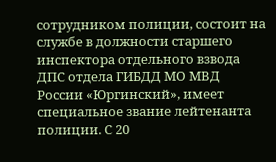сотрудником полиции, состоит на службе в должности старшего инспектора отдельного взвода ДПС отдела ГИБДД МО МВД России «Юргинский», имеет специальное звание лейтенанта полиции. С 20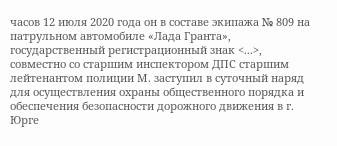часов 12 июля 2020 года он в составе экипажа № 809 на патрульном автомобиле «Лада Гранта», государственный регистрационный знак <...>, совместно со старшим инспектором ДПС старшим лейтенантом полиции М. заступил в суточный наряд для осуществления охраны общественного порядка и обеспечения безопасности дорожного движения в г. Юрге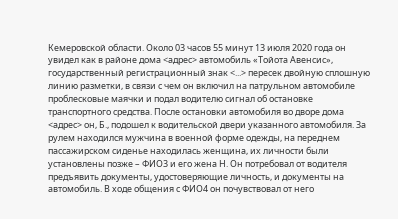Кемеровской области. Около 03 часов 55 минут 13 июля 2020 года он увидел как в районе дома <адрес> автомобиль «Тойота Авенсис», государственный регистрационный знак <...> пересек двойную сплошную линию разметки, в связи с чем он включил на патрульном автомобиле проблесковые маячки и подал водителю сигнал об остановке транспортного средства. После остановки автомобиля во дворе дома <адрес> он, Б., подошел к водительской двери указанного автомобиля. За рулем находился мужчина в военной форме одежды, на переднем пассажирском сиденье находилась женщина, их личности были установлены позже – ФИО3 и его жена Н. Он потребовал от водителя предъявить документы, удостоверяющие личность, и документы на автомобиль. В ходе общения с ФИО4 он почувствовал от него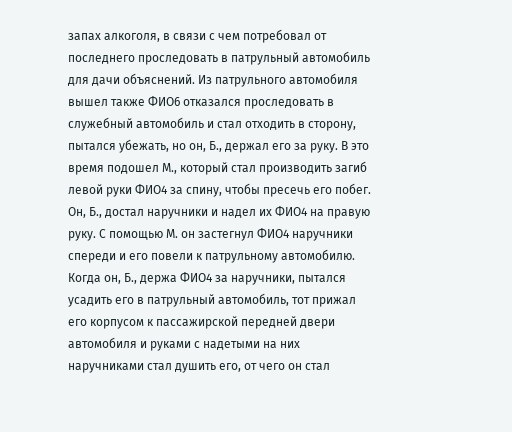запах алкоголя, в связи с чем потребовал от последнего проследовать в патрульный автомобиль для дачи объяснений. Из патрульного автомобиля вышел также ФИО6 отказался проследовать в служебный автомобиль и стал отходить в сторону, пытался убежать, но он, Б., держал его за руку. В это время подошел М., который стал производить загиб левой руки ФИО4 за спину, чтобы пресечь его побег. Он, Б., достал наручники и надел их ФИО4 на правую руку. С помощью М. он застегнул ФИО4 наручники спереди и его повели к патрульному автомобилю. Когда он, Б., держа ФИО4 за наручники, пытался усадить его в патрульный автомобиль, тот прижал его корпусом к пассажирской передней двери автомобиля и руками с надетыми на них наручниками стал душить его, от чего он стал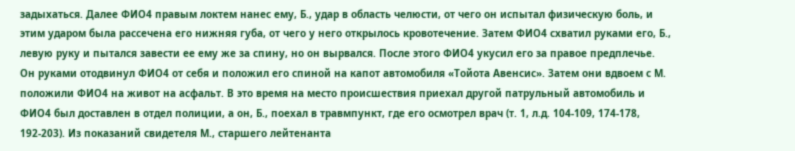задыхаться. Далее ФИО4 правым локтем нанес ему, Б., удар в область челюсти, от чего он испытал физическую боль, и этим ударом была рассечена его нижняя губа, от чего у него открылось кровотечение. Затем ФИО4 схватил руками его, Б., левую руку и пытался завести ее ему же за спину, но он вырвался. После этого ФИО4 укусил его за правое предплечье. Он руками отодвинул ФИО4 от себя и положил его спиной на капот автомобиля «Тойота Авенсис». Затем они вдвоем с М. положили ФИО4 на живот на асфальт. В это время на место происшествия приехал другой патрульный автомобиль и ФИО4 был доставлен в отдел полиции, а он, Б., поехал в травмпункт, где его осмотрел врач (т. 1, л.д. 104-109, 174-178, 192-203). Из показаний свидетеля М., старшего лейтенанта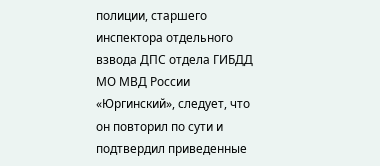полиции, старшего инспектора отдельного взвода ДПС отдела ГИБДД МО МВД России «Юргинский», следует, что он повторил по сути и подтвердил приведенные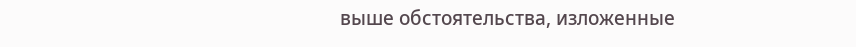выше обстоятельства, изложенные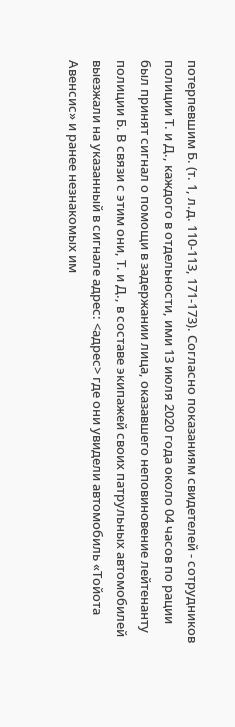потерпевшим Б. (т. 1, л.д. 110-113, 171-173). Согласно показаниям свидетелей - сотрудников полиции Т. и Д., каждого в отдельности, ими 13 июля 2020 года около 04 часов по рации был принят сигнал о помощи в задержании лица, оказавшего неповиновение лейтенанту полиции Б. В связи с этим они, Т. и Д., в составе экипажей своих патрульных автомобилей выезжали на указанный в сигнале адрес: <адрес> где они увидели автомобиль «Тойота Авенсис» и ранее незнакомых им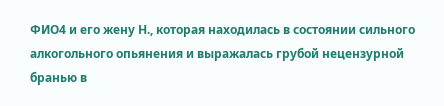ФИО4 и его жену Н., которая находилась в состоянии сильного алкогольного опьянения и выражалась грубой нецензурной бранью в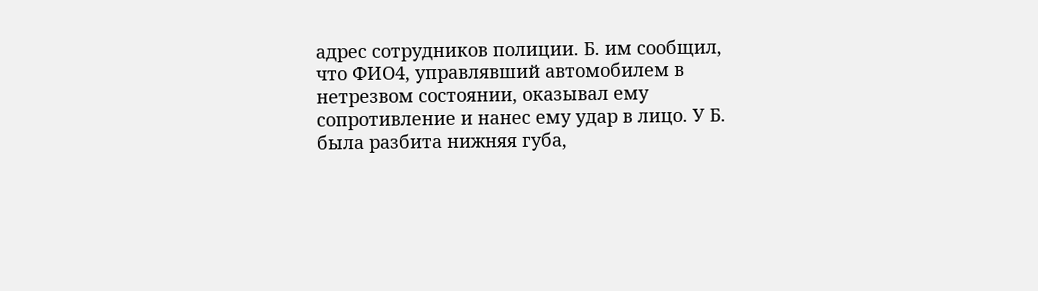адрес сотрудников полиции. Б. им сообщил, что ФИО4, управлявший автомобилем в нетрезвом состоянии, оказывал ему сопротивление и нанес ему удар в лицо. У Б. была разбита нижняя губа,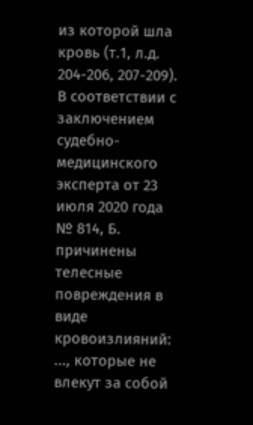из которой шла кровь (т.1, л.д. 204-206, 207-209). В соответствии с заключением судебно-медицинского эксперта от 23 июля 2020 года № 814, Б. причинены телесные повреждения в виде кровоизлияний: ..., которые не влекут за собой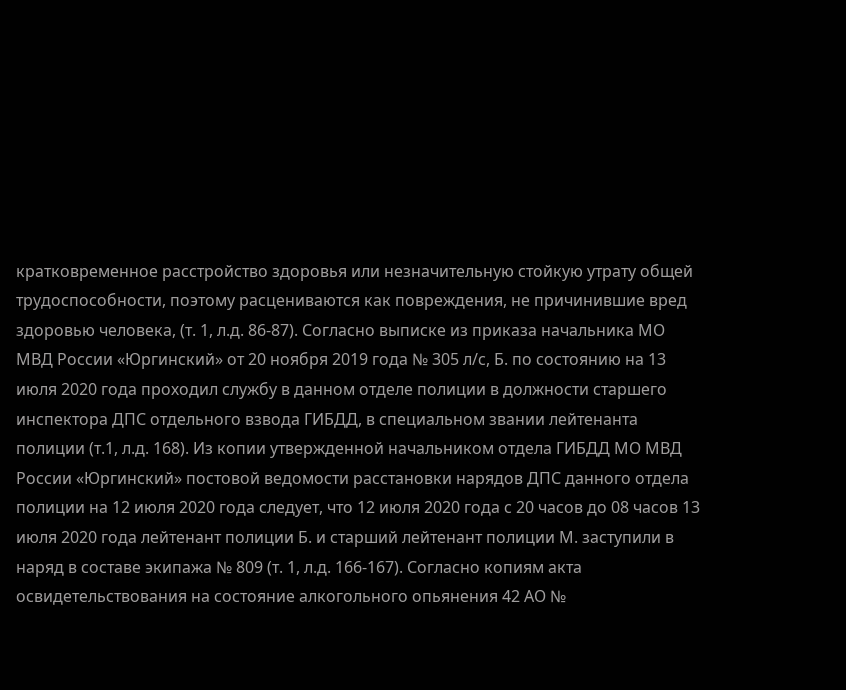кратковременное расстройство здоровья или незначительную стойкую утрату общей трудоспособности, поэтому расцениваются как повреждения, не причинившие вред здоровью человека, (т. 1, л.д. 86-87). Согласно выписке из приказа начальника МО МВД России «Юргинский» от 20 ноября 2019 года № 305 л/с, Б. по состоянию на 13 июля 2020 года проходил службу в данном отделе полиции в должности старшего инспектора ДПС отдельного взвода ГИБДД, в специальном звании лейтенанта полиции (т.1, л.д. 168). Из копии утвержденной начальником отдела ГИБДД МО МВД России «Юргинский» постовой ведомости расстановки нарядов ДПС данного отдела полиции на 12 июля 2020 года следует, что 12 июля 2020 года с 20 часов до 08 часов 13 июля 2020 года лейтенант полиции Б. и старший лейтенант полиции М. заступили в наряд в составе экипажа № 809 (т. 1, л.д. 166-167). Согласно копиям акта освидетельствования на состояние алкогольного опьянения 42 АО №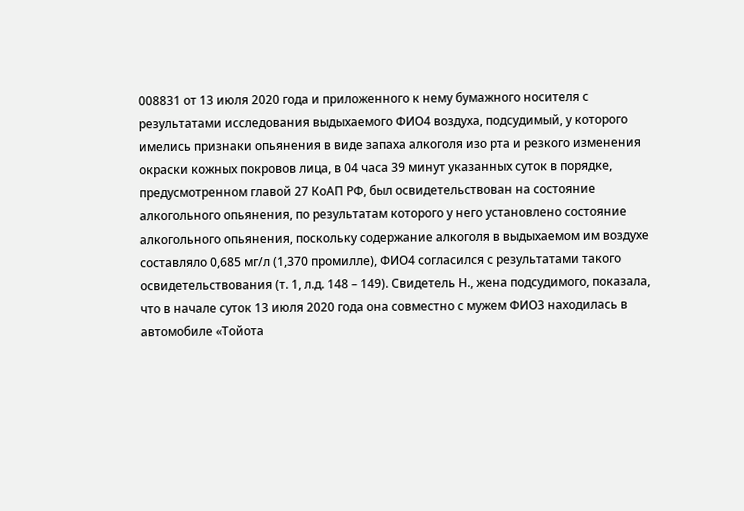008831 от 13 июля 2020 года и приложенного к нему бумажного носителя с результатами исследования выдыхаемого ФИО4 воздуха, подсудимый, у которого имелись признаки опьянения в виде запаха алкоголя изо рта и резкого изменения окраски кожных покровов лица, в 04 часа 39 минут указанных суток в порядке, предусмотренном главой 27 КоАП РФ, был освидетельствован на состояние алкогольного опьянения, по результатам которого у него установлено состояние алкогольного опьянения, поскольку содержание алкоголя в выдыхаемом им воздухе составляло 0,685 мг/л (1,370 промилле), ФИО4 согласился с результатами такого освидетельствования (т. 1, л.д. 148 – 149). Свидетель Н., жена подсудимого, показала, что в начале суток 13 июля 2020 года она совместно с мужем ФИО3 находилась в автомобиле «Тойота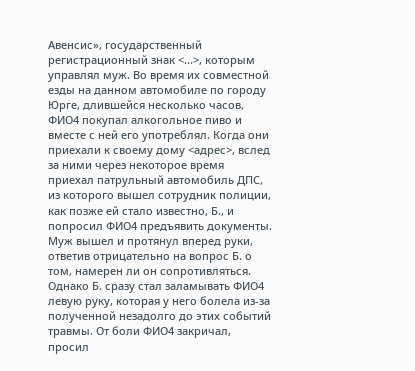Авенсис», государственный регистрационный знак <...>, которым управлял муж. Во время их совместной езды на данном автомобиле по городу Юрге, длившейся несколько часов, ФИО4 покупал алкогольное пиво и вместе с ней его употреблял. Когда они приехали к своему дому <адрес>, вслед за ними через некоторое время приехал патрульный автомобиль ДПС, из которого вышел сотрудник полиции, как позже ей стало известно, Б., и попросил ФИО4 предъявить документы. Муж вышел и протянул вперед руки, ответив отрицательно на вопрос Б. о том, намерен ли он сопротивляться. Однако Б. сразу стал заламывать ФИО4 левую руку, которая у него болела из-за полученной незадолго до этих событий травмы. От боли ФИО4 закричал, просил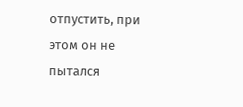отпустить, при этом он не пытался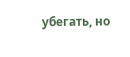убегать, но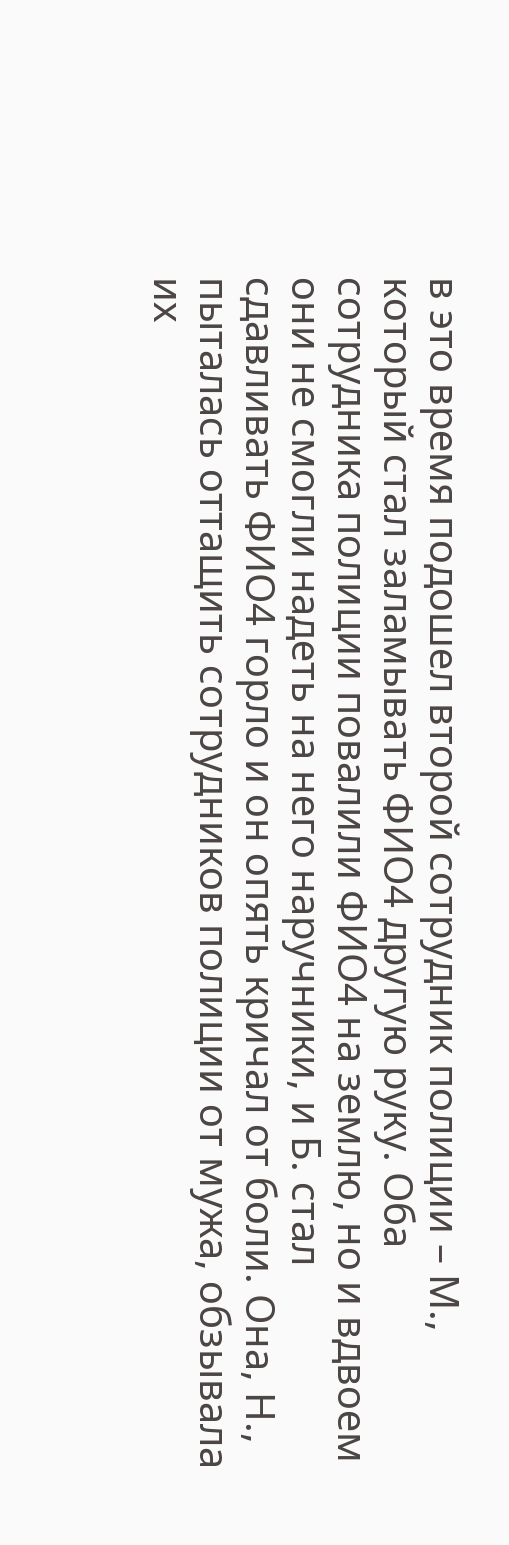в это время подошел второй сотрудник полиции – М., который стал заламывать ФИО4 другую руку. Оба сотрудника полиции повалили ФИО4 на землю, но и вдвоем они не смогли надеть на него наручники, и Б. стал сдавливать ФИО4 горло и он опять кричал от боли. Она, Н., пыталась оттащить сотрудников полиции от мужа, обзывала их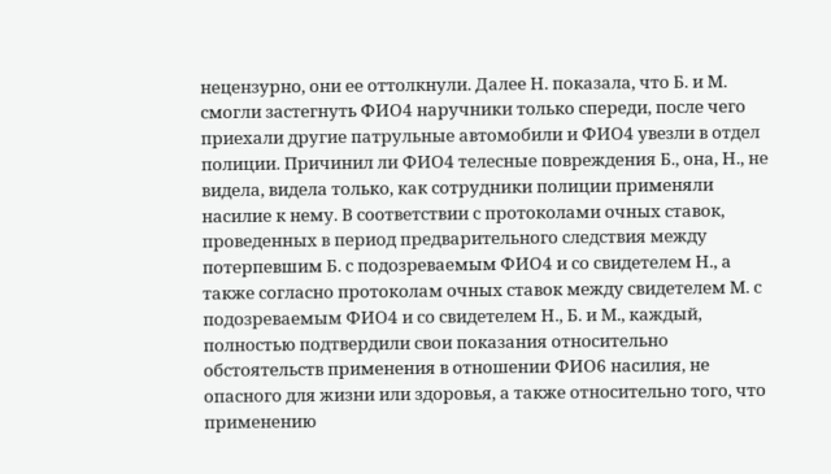нецензурно, они ее оттолкнули. Далее Н. показала, что Б. и М. смогли застегнуть ФИО4 наручники только спереди, после чего приехали другие патрульные автомобили и ФИО4 увезли в отдел полиции. Причинил ли ФИО4 телесные повреждения Б., она, Н., не видела, видела только, как сотрудники полиции применяли насилие к нему. В соответствии с протоколами очных ставок, проведенных в период предварительного следствия между потерпевшим Б. с подозреваемым ФИО4 и со свидетелем Н., а также согласно протоколам очных ставок между свидетелем М. с подозреваемым ФИО4 и со свидетелем Н., Б. и М., каждый, полностью подтвердили свои показания относительно обстоятельств применения в отношении ФИО6 насилия, не опасного для жизни или здоровья, а также относительно того, что применению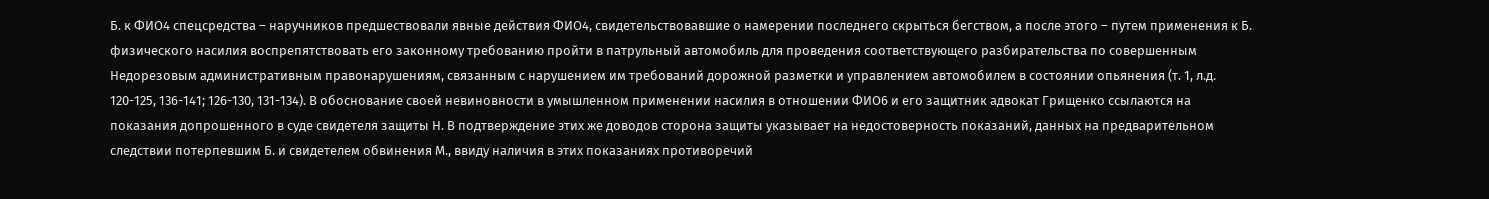Б. к ФИО4 спецсредства – наручников предшествовали явные действия ФИО4, свидетельствовавшие о намерении последнего скрыться бегством, а после этого – путем применения к Б. физического насилия воспрепятствовать его законному требованию пройти в патрульный автомобиль для проведения соответствующего разбирательства по совершенным Недорезовым административным правонарушениям, связанным с нарушением им требований дорожной разметки и управлением автомобилем в состоянии опьянения (т. 1, л.д. 120-125, 136-141; 126-130, 131-134). В обоснование своей невиновности в умышленном применении насилия в отношении ФИО6 и его защитник адвокат Грищенко ссылаются на показания допрошенного в суде свидетеля защиты Н. В подтверждение этих же доводов сторона защиты указывает на недостоверность показаний, данных на предварительном следствии потерпевшим Б. и свидетелем обвинения М., ввиду наличия в этих показаниях противоречий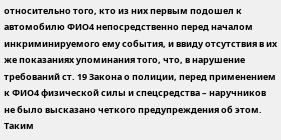относительно того, кто из них первым подошел к автомобилю ФИО4 непосредственно перед началом инкриминируемого ему события, и ввиду отсутствия в их же показаниях упоминания того, что, в нарушение требований ст. 19 Закона о полиции, перед применением к ФИО4 физической силы и спецсредства – наручников не было высказано четкого предупреждения об этом. Таким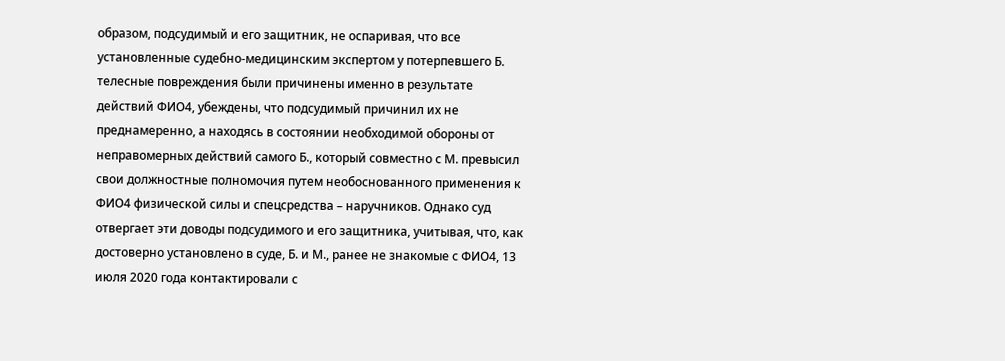образом, подсудимый и его защитник, не оспаривая, что все установленные судебно-медицинским экспертом у потерпевшего Б. телесные повреждения были причинены именно в результате действий ФИО4, убеждены, что подсудимый причинил их не преднамеренно, а находясь в состоянии необходимой обороны от неправомерных действий самого Б., который совместно с М. превысил свои должностные полномочия путем необоснованного применения к ФИО4 физической силы и спецсредства – наручников. Однако суд отвергает эти доводы подсудимого и его защитника, учитывая, что, как достоверно установлено в суде, Б. и М., ранее не знакомые с ФИО4, 13 июля 2020 года контактировали с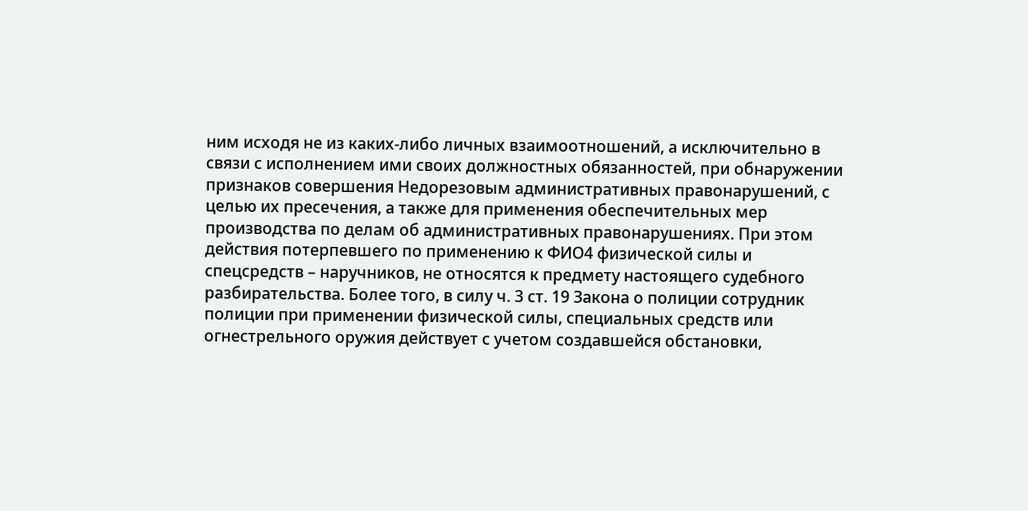ним исходя не из каких-либо личных взаимоотношений, а исключительно в связи с исполнением ими своих должностных обязанностей, при обнаружении признаков совершения Недорезовым административных правонарушений, с целью их пресечения, а также для применения обеспечительных мер производства по делам об административных правонарушениях. При этом действия потерпевшего по применению к ФИО4 физической силы и спецсредств – наручников, не относятся к предмету настоящего судебного разбирательства. Более того, в силу ч. 3 ст. 19 Закона о полиции сотрудник полиции при применении физической силы, специальных средств или огнестрельного оружия действует с учетом создавшейся обстановки,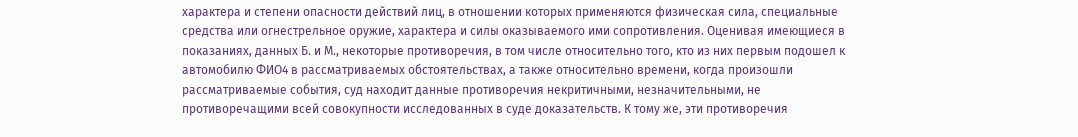характера и степени опасности действий лиц, в отношении которых применяются физическая сила, специальные средства или огнестрельное оружие, характера и силы оказываемого ими сопротивления. Оценивая имеющиеся в показаниях, данных Б. и М., некоторые противоречия, в том числе относительно того, кто из них первым подошел к автомобилю ФИО4 в рассматриваемых обстоятельствах, а также относительно времени, когда произошли рассматриваемые события, суд находит данные противоречия некритичными, незначительными, не противоречащими всей совокупности исследованных в суде доказательств. К тому же, эти противоречия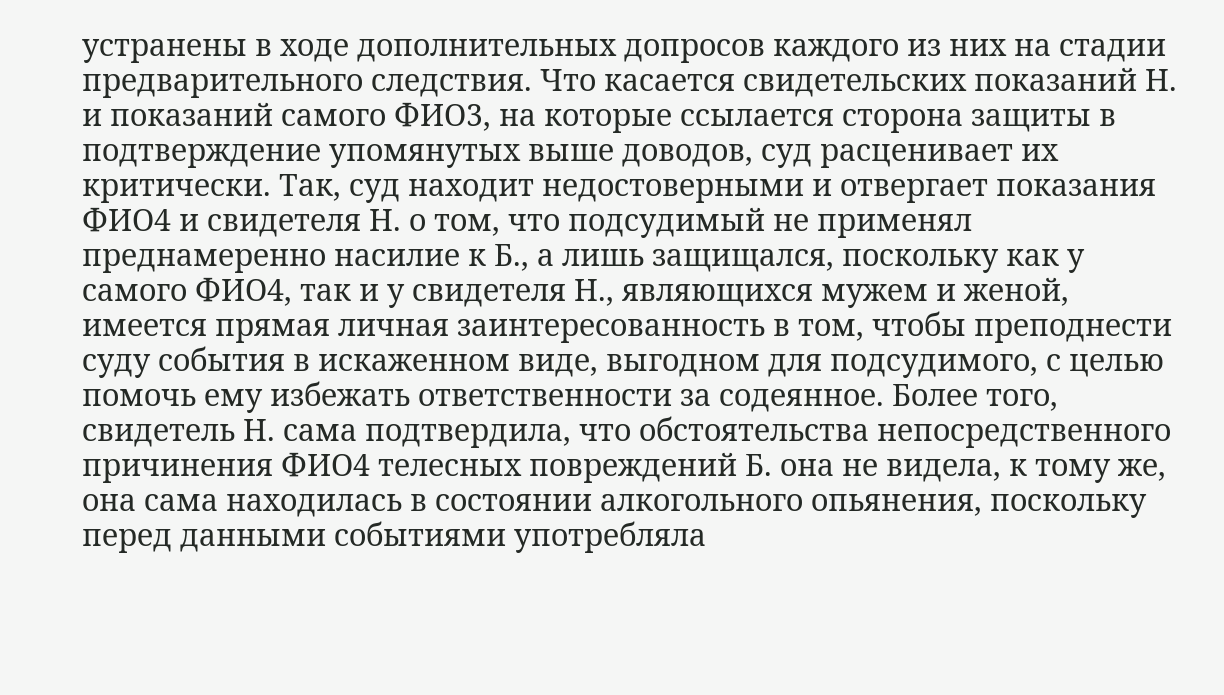устранены в ходе дополнительных допросов каждого из них на стадии предварительного следствия. Что касается свидетельских показаний Н. и показаний самого ФИО3, на которые ссылается сторона защиты в подтверждение упомянутых выше доводов, суд расценивает их критически. Так, суд находит недостоверными и отвергает показания ФИО4 и свидетеля Н. о том, что подсудимый не применял преднамеренно насилие к Б., а лишь защищался, поскольку как у самого ФИО4, так и у свидетеля Н., являющихся мужем и женой, имеется прямая личная заинтересованность в том, чтобы преподнести суду события в искаженном виде, выгодном для подсудимого, с целью помочь ему избежать ответственности за содеянное. Более того, свидетель Н. сама подтвердила, что обстоятельства непосредственного причинения ФИО4 телесных повреждений Б. она не видела, к тому же, она сама находилась в состоянии алкогольного опьянения, поскольку перед данными событиями употребляла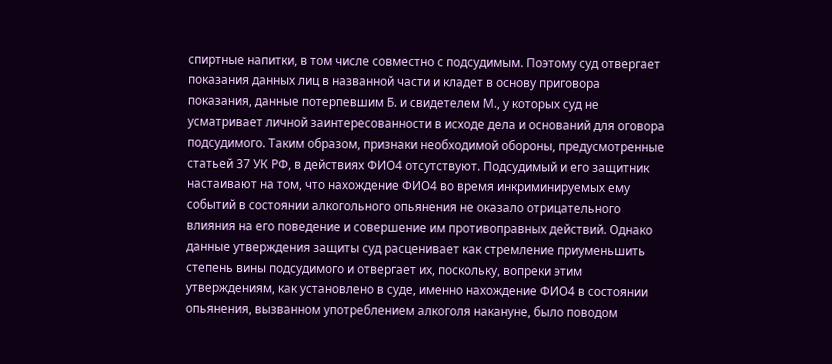спиртные напитки, в том числе совместно с подсудимым. Поэтому суд отвергает показания данных лиц в названной части и кладет в основу приговора показания, данные потерпевшим Б. и свидетелем М., у которых суд не усматривает личной заинтересованности в исходе дела и оснований для оговора подсудимого. Таким образом, признаки необходимой обороны, предусмотренные статьей 37 УК РФ, в действиях ФИО4 отсутствуют. Подсудимый и его защитник настаивают на том, что нахождение ФИО4 во время инкриминируемых ему событий в состоянии алкогольного опьянения не оказало отрицательного влияния на его поведение и совершение им противоправных действий. Однако данные утверждения защиты суд расценивает как стремление приуменьшить степень вины подсудимого и отвергает их, поскольку, вопреки этим утверждениям, как установлено в суде, именно нахождение ФИО4 в состоянии опьянения, вызванном употреблением алкоголя накануне, было поводом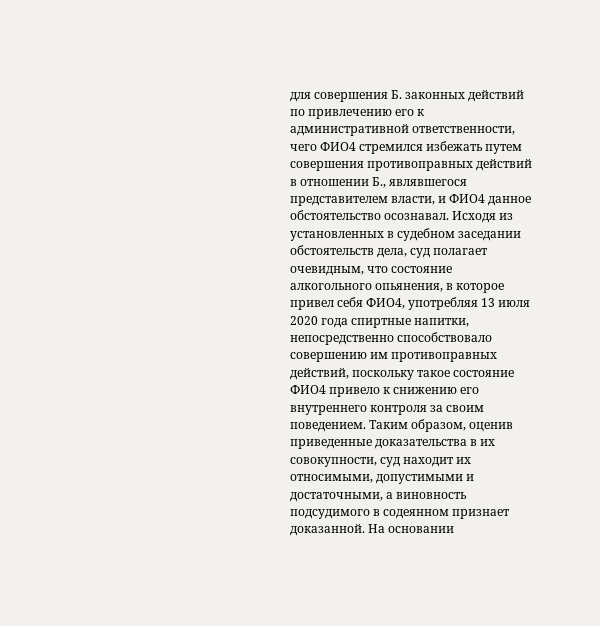для совершения Б. законных действий по привлечению его к административной ответственности, чего ФИО4 стремился избежать путем совершения противоправных действий в отношении Б., являвшегося представителем власти, и ФИО4 данное обстоятельство осознавал. Исходя из установленных в судебном заседании обстоятельств дела, суд полагает очевидным, что состояние алкогольного опьянения, в которое привел себя ФИО4, употребляя 13 июля 2020 года спиртные напитки, непосредственно способствовало совершению им противоправных действий, поскольку такое состояние ФИО4 привело к снижению его внутреннего контроля за своим поведением. Таким образом, оценив приведенные доказательства в их совокупности, суд находит их относимыми, допустимыми и достаточными, а виновность подсудимого в содеянном признает доказанной. На основании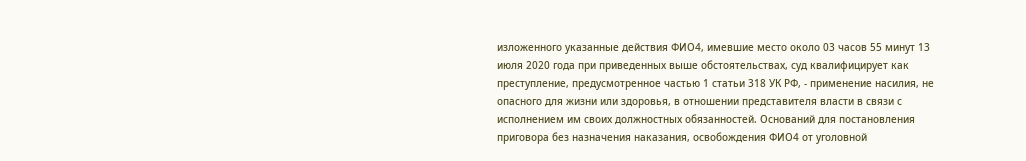изложенного указанные действия ФИО4, имевшие место около 03 часов 55 минут 13 июля 2020 года при приведенных выше обстоятельствах, суд квалифицирует как преступление, предусмотренное частью 1 статьи 318 УК РФ, - применение насилия, не опасного для жизни или здоровья, в отношении представителя власти в связи с исполнением им своих должностных обязанностей. Оснований для постановления приговора без назначения наказания, освобождения ФИО4 от уголовной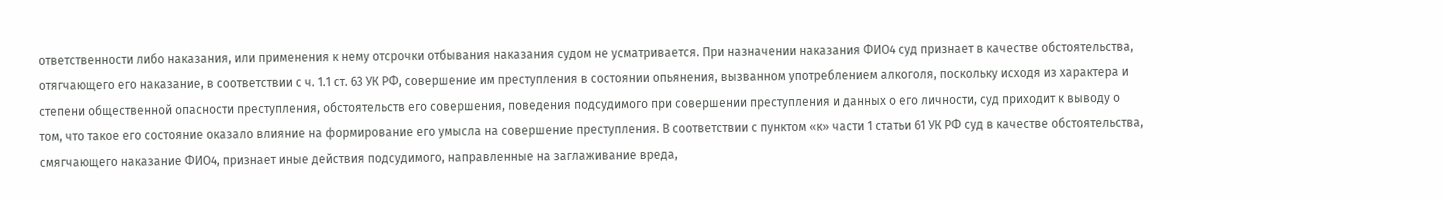ответственности либо наказания, или применения к нему отсрочки отбывания наказания судом не усматривается. При назначении наказания ФИО4 суд признает в качестве обстоятельства, отягчающего его наказание, в соответствии с ч. 1.1 ст. 63 УК РФ, совершение им преступления в состоянии опьянения, вызванном употреблением алкоголя, поскольку исходя из характера и степени общественной опасности преступления, обстоятельств его совершения, поведения подсудимого при совершении преступления и данных о его личности, суд приходит к выводу о том, что такое его состояние оказало влияние на формирование его умысла на совершение преступления. В соответствии с пунктом «к» части 1 статьи 61 УК РФ суд в качестве обстоятельства, смягчающего наказание ФИО4, признает иные действия подсудимого, направленные на заглаживание вреда,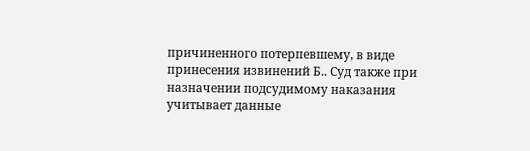причиненного потерпевшему, в виде принесения извинений Б.. Суд также при назначении подсудимому наказания учитывает данные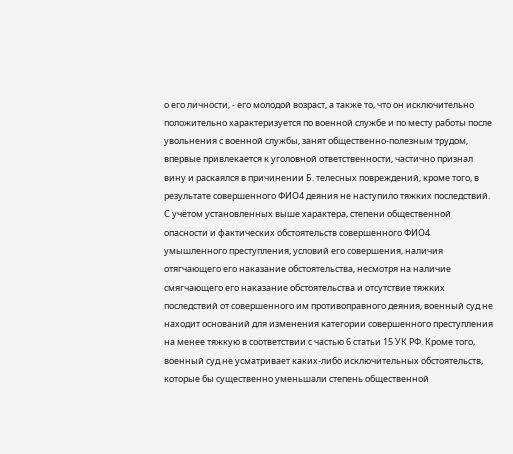о его личности, - его молодой возраст, а также то, что он исключительно положительно характеризуется по военной службе и по месту работы после увольнения с военной службы, занят общественно-полезным трудом, впервые привлекается к уголовной ответственности, частично признал вину и раскаялся в причинении Б. телесных повреждений, кроме того, в результате совершенного ФИО4 деяния не наступило тяжких последствий. С учётом установленных выше характера, степени общественной опасности и фактических обстоятельств совершенного ФИО4 умышленного преступления, условий его совершения, наличия отягчающего его наказание обстоятельства, несмотря на наличие смягчающего его наказание обстоятельства и отсутствие тяжких последствий от совершенного им противоправного деяния, военный суд не находит оснований для изменения категории совершенного преступления на менее тяжкую в соответствии с частью 6 статьи 15 УК РФ. Кроме того, военный суд не усматривает каких-либо исключительных обстоятельств, которые бы существенно уменьшали степень общественной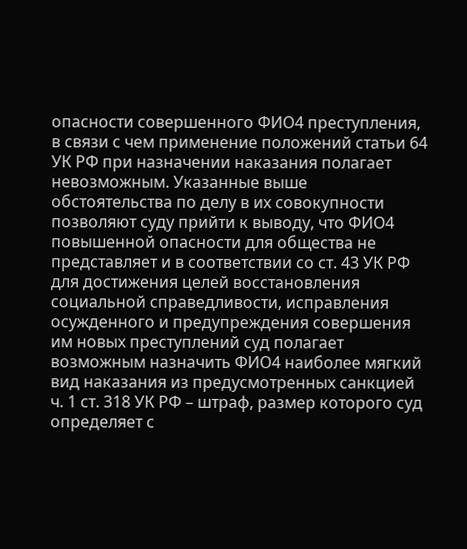опасности совершенного ФИО4 преступления, в связи с чем применение положений статьи 64 УК РФ при назначении наказания полагает невозможным. Указанные выше обстоятельства по делу в их совокупности позволяют суду прийти к выводу, что ФИО4 повышенной опасности для общества не представляет и в соответствии со ст. 43 УК РФ для достижения целей восстановления социальной справедливости, исправления осужденного и предупреждения совершения им новых преступлений суд полагает возможным назначить ФИО4 наиболее мягкий вид наказания из предусмотренных санкцией ч. 1 ст. 318 УК РФ – штраф, размер которого суд определяет с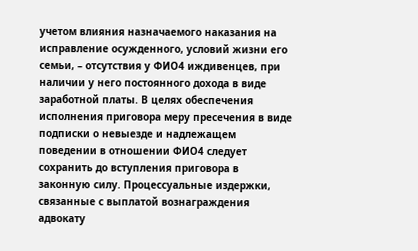учетом влияния назначаемого наказания на исправление осужденного, условий жизни его семьи, – отсутствия у ФИО4 иждивенцев, при наличии у него постоянного дохода в виде заработной платы. В целях обеспечения исполнения приговора меру пресечения в виде подписки о невыезде и надлежащем поведении в отношении ФИО4 следует сохранить до вступления приговора в законную силу. Процессуальные издержки, связанные с выплатой вознаграждения адвокату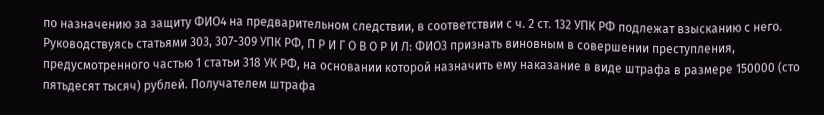по назначению за защиту ФИО4 на предварительном следствии, в соответствии с ч. 2 ст. 132 УПК РФ подлежат взысканию с него. Руководствуясь статьями 303, 307-309 УПК РФ, П Р И Г О В О Р И Л: ФИО3 признать виновным в совершении преступления, предусмотренного частью 1 статьи 318 УК РФ, на основании которой назначить ему наказание в виде штрафа в размере 150000 (сто пятьдесят тысяч) рублей. Получателем штрафа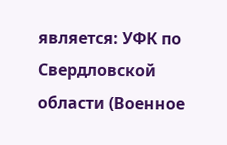является: УФК по Свердловской области (Военное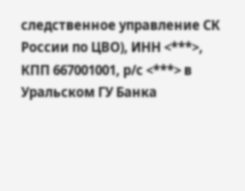следственное управление СК России по ЦВО), ИНН <***>, КПП 667001001, р/с <***> в Уральском ГУ Банка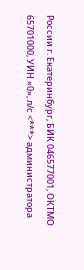России г. Екатеринбург, БИК 046577001, ОКТМО 65701000, УИН «0», л/с <***> администратора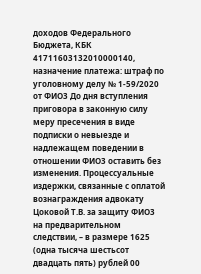доходов Федерального Бюджета, КБК 41711603132010000140, назначение платежа: штраф по уголовному делу № 1-59/2020 от ФИО3 До дня вступления приговора в законную силу меру пресечения в виде подписки о невыезде и надлежащем поведении в отношении ФИО3 оставить без изменения. Процессуальные издержки, связанные с оплатой вознаграждения адвокату Цоковой Т.В. за защиту ФИО3 на предварительном следствии, – в размере 1625 (одна тысяча шестьсот двадцать пять) рублей 00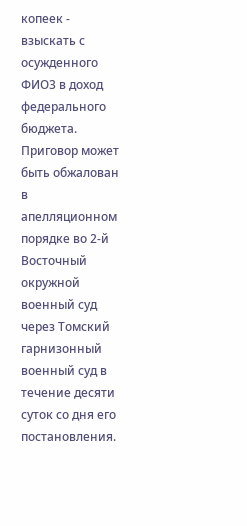копеек - взыскать с осужденного ФИО3 в доход федерального бюджета. Приговор может быть обжалован в апелляционном порядке во 2-й Восточный окружной военный суд через Томский гарнизонный военный суд в течение десяти суток со дня его постановления.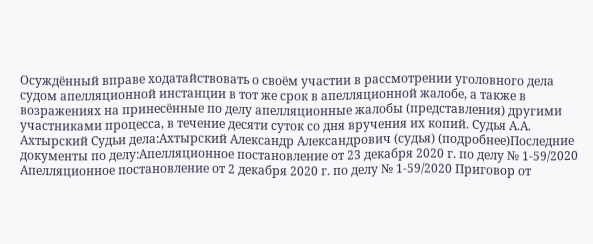Осуждённый вправе ходатайствовать о своём участии в рассмотрении уголовного дела судом апелляционной инстанции в тот же срок в апелляционной жалобе, а также в возражениях на принесённые по делу апелляционные жалобы (представления) другими участниками процесса, в течение десяти суток со дня вручения их копий. Судья А.А. Ахтырский Судьи дела:Ахтырский Александр Александрович (судья) (подробнее)Последние документы по делу:Апелляционное постановление от 23 декабря 2020 г. по делу № 1-59/2020 Апелляционное постановление от 2 декабря 2020 г. по делу № 1-59/2020 Приговор от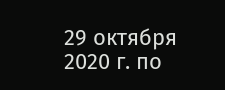29 октября 2020 г. по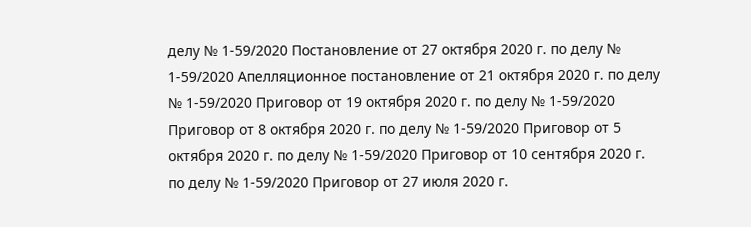делу № 1-59/2020 Постановление от 27 октября 2020 г. по делу № 1-59/2020 Апелляционное постановление от 21 октября 2020 г. по делу № 1-59/2020 Приговор от 19 октября 2020 г. по делу № 1-59/2020 Приговор от 8 октября 2020 г. по делу № 1-59/2020 Приговор от 5 октября 2020 г. по делу № 1-59/2020 Приговор от 10 сентября 2020 г. по делу № 1-59/2020 Приговор от 27 июля 2020 г.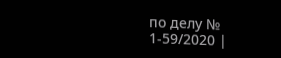по делу № 1-59/2020 |